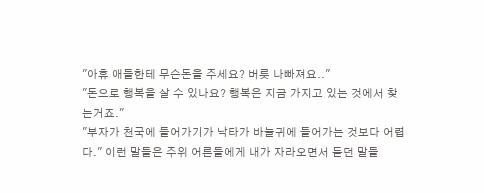"아휴 애들한테 무슨돈을 주세요? 버릇 나빠져요.."
"돈으로 행복을 살 수 있나요? 행복은 지금 가지고 있는 것에서 찾는거죠."
"부자가 천국에 들어가기가 낙타가 바늘귀에 들어가는 것보다 어렵다." 이런 말들은 주위 어른들에게 내가 자라오면서 듣던 말들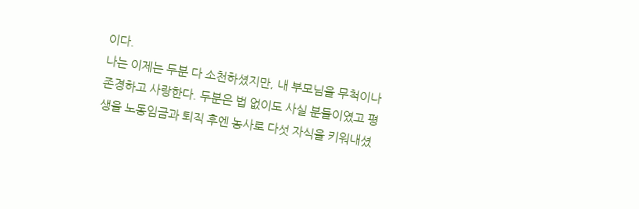이다.
나는 이제는 두분 다 소천하셨지만, 내 부모님을 무척이나 존경하고 사랑한다. 두분은 법 없이도 사실 분들이였고 평생을 노동임금과 퇴직 후엔 농사로 다섯 자식을 키워내셨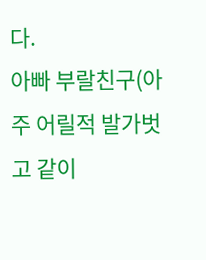다.
아빠 부랄친구(아주 어릴적 발가벗고 같이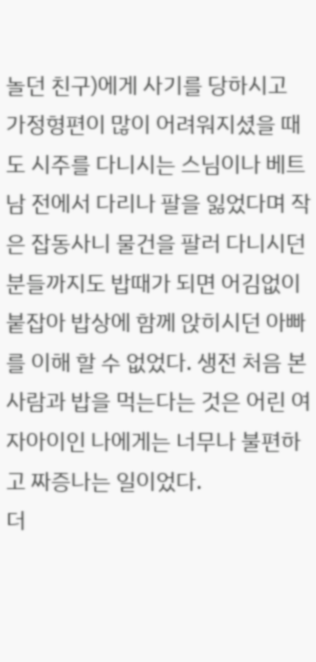놀던 친구)에게 사기를 당하시고 가정형편이 많이 어려워지셨을 때도 시주를 다니시는 스님이나 베트남 전에서 다리나 팔을 잃었다며 작은 잡동사니 물건을 팔러 다니시던 분들까지도 밥때가 되면 어김없이 붙잡아 밥상에 함께 앉히시던 아빠를 이해 할 수 없었다. 생전 처음 본 사람과 밥을 먹는다는 것은 어린 여자아이인 나에게는 너무나 불편하고 짜증나는 일이었다.
더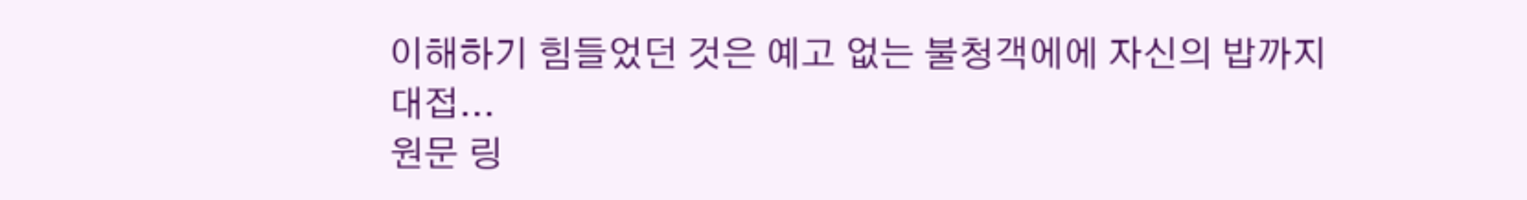이해하기 힘들었던 것은 예고 없는 불청객에에 자신의 밥까지 대접...
원문 링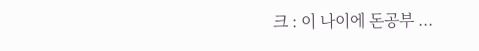크 : 이 나이에 돈공부 ...